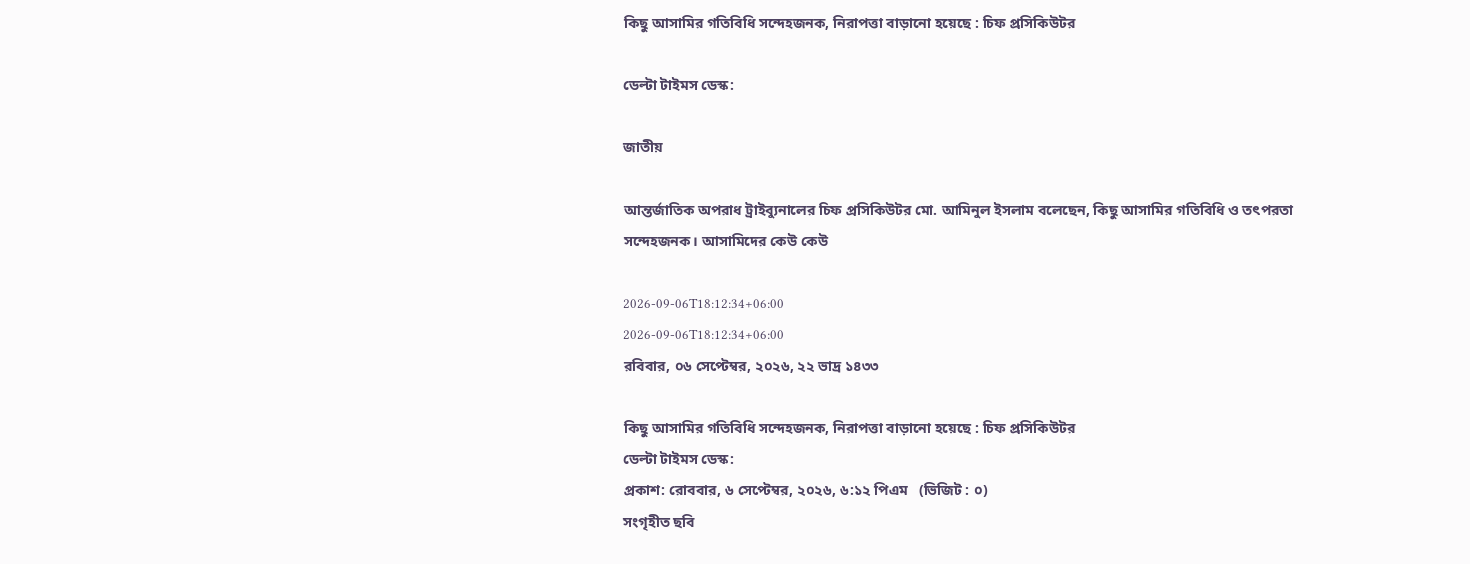কিছু আসামির গতিবিধি সন্দেহজনক, নিরাপত্তা বাড়ানো হয়েছে : চিফ প্রসিকিউটর

ডেল্টা টাইমস ডেস্ক:

জাতীয়

আন্তর্জাতিক অপরাধ ট্রাইব্যুনালের চিফ প্রসিকিউটর মো. আমিনুল ইসলাম বলেছেন, কিছু আসামির গতিবিধি ও তৎপরতা সন্দেহজনক। আসামিদের কেউ কেউ

2026-09-06T18:12:34+06:00
2026-09-06T18:12:34+06:00
রবিবার, ০৬ সেপ্টেম্বর, ২০২৬, ২২ ভাদ্র ১৪৩৩

কিছু আসামির গতিবিধি সন্দেহজনক, নিরাপত্তা বাড়ানো হয়েছে : চিফ প্রসিকিউটর
ডেল্টা টাইমস ডেস্ক:
প্রকাশ: রোববার, ৬ সেপ্টেম্বর, ২০২৬, ৬:১২ পিএম   (ভিজিট : ০)
সংগৃহীত ছবি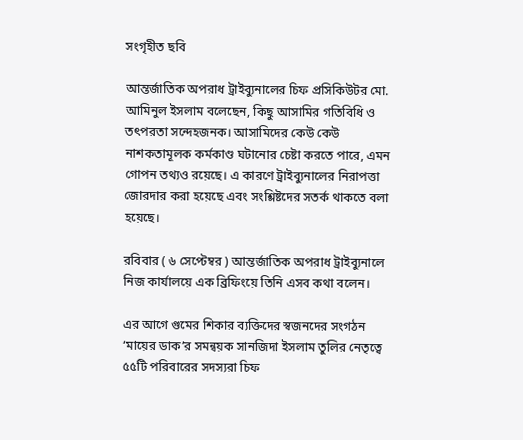সংগৃহীত ছবি

আন্তর্জাতিক অপরাধ ট্রাইব্যুনালের চিফ প্রসিকিউটর মো. আমিনুল ইসলাম বলেছেন, কিছু আসামির গতিবিধি ও তৎপরতা সন্দেহজনক। আসামিদের কেউ কেউ নাশকতামূলক কর্মকাণ্ড ঘটানোর চেষ্টা করতে পারে, এমন গোপন তথ্যও রয়েছে। এ কারণে ট্রাইব্যুনালের নিরাপত্তা জোরদার করা হয়েছে এবং সংশ্লিষ্টদের সতর্ক থাকতে বলা হয়েছে।

রবিবার ( ৬ সেপ্টেম্বর ) আন্তর্জাতিক অপরাধ ট্রাইব্যুনালে নিজ কার্যালয়ে এক ব্রিফিংয়ে তিনি এসব কথা বলেন।

এর আগে গুমের শিকার ব্যক্তিদের স্বজনদের সংগঠন ‘মায়ের ডাক’র সমন্বয়ক সানজিদা ইসলাম তুলির নেতৃত্বে ৫৫টি পরিবারের সদস্যরা চিফ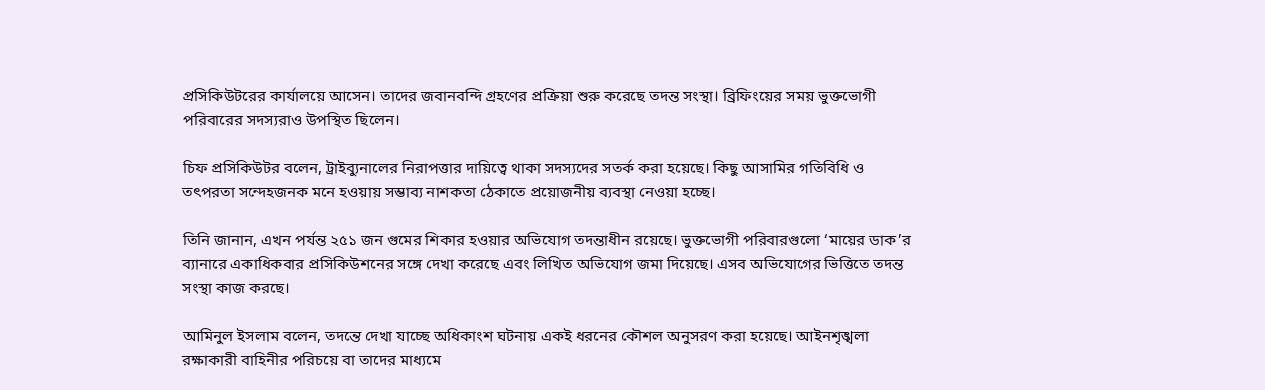প্রসিকিউটরের কার্যালয়ে আসেন। তাদের জবানবন্দি গ্রহণের প্রক্রিয়া শুরু করেছে তদন্ত সংস্থা। ব্রিফিংয়ের সময় ভুক্তভোগী পরিবারের সদস্যরাও উপস্থিত ছিলেন।

চিফ প্রসিকিউটর বলেন, ট্রাইব্যুনালের নিরাপত্তার দায়িত্বে থাকা সদস্যদের সতর্ক করা হয়েছে। কিছু আসামির গতিবিধি ও তৎপরতা সন্দেহজনক মনে হওয়ায় সম্ভাব্য নাশকতা ঠেকাতে প্রয়োজনীয় ব্যবস্থা নেওয়া হচ্ছে।

তিনি জানান, এখন পর্যন্ত ২৫১ জন গুমের শিকার হওয়ার অভিযোগ তদন্তাধীন রয়েছে। ভুক্তভোগী পরিবারগুলো ‘মায়ের ডাক’র ব্যানারে একাধিকবার প্রসিকিউশনের সঙ্গে দেখা করেছে এবং লিখিত অভিযোগ জমা দিয়েছে। এসব অভিযোগের ভিত্তিতে তদন্ত সংস্থা কাজ করছে।

আমিনুল ইসলাম বলেন, তদন্তে দেখা যাচ্ছে অধিকাংশ ঘটনায় একই ধরনের কৌশল অনুসরণ করা হয়েছে। আইনশৃঙ্খলা রক্ষাকারী বাহিনীর পরিচয়ে বা তাদের মাধ্যমে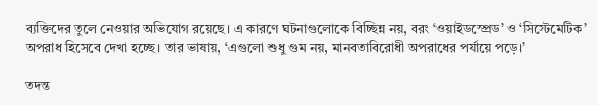ব্যক্তিদের তুলে নেওয়ার অভিযোগ রয়েছে। এ কারণে ঘটনাগুলোকে বিচ্ছিন্ন নয়, বরং ‘ওয়াইডস্প্রেড’ ও ‘সিস্টেমেটিক’ অপরাধ হিসেবে দেখা হচ্ছে। তার ভাষায়, ‘এগুলো শুধু গুম নয়, মানবতাবিরোধী অপরাধের পর্যায়ে পড়ে।’

তদন্ত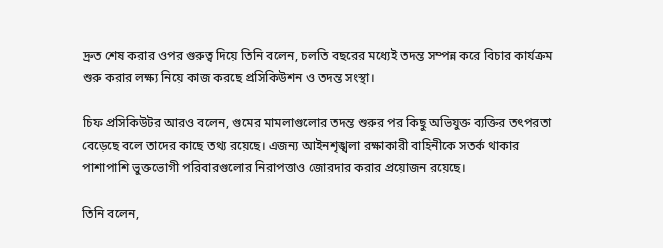দ্রুত শেষ করার ওপর গুরুত্ব দিয়ে তিনি বলেন, চলতি বছরের মধ্যেই তদন্ত সম্পন্ন করে বিচার কার্যক্রম শুরু করার লক্ষ্য নিয়ে কাজ করছে প্রসিকিউশন ও তদন্ত সংস্থা।

চিফ প্রসিকিউটর আরও বলেন, গুমের মামলাগুলোর তদন্ত শুরুর পর কিছু অভিযুক্ত ব্যক্তির তৎপরতা বেড়েছে বলে তাদের কাছে তথ্য রয়েছে। এজন্য আইনশৃঙ্খলা রক্ষাকারী বাহিনীকে সতর্ক থাকার পাশাপাশি ভুক্তভোগী পরিবারগুলোর নিরাপত্তাও জোরদার করার প্রয়োজন রয়েছে।

তিনি বলেন,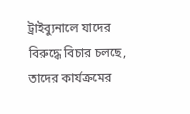ট্রাইব্যুনালে যাদের বিরুদ্ধে বিচার চলছে, তাদের কার্যক্রমের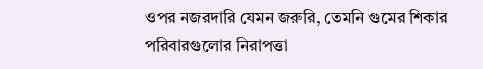ওপর নজরদারি যেমন জরুরি, তেমনি গুমের শিকার পরিবারগুলোর নিরাপত্তা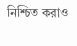নিশ্চিত করাও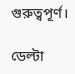গুরুত্বপূর্ণ।

ডেল্টা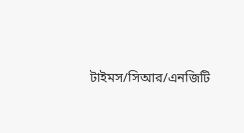টাইমস/সিআর/এনজিটি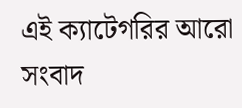এই ক্যাটেগরির আরো সংবাদ